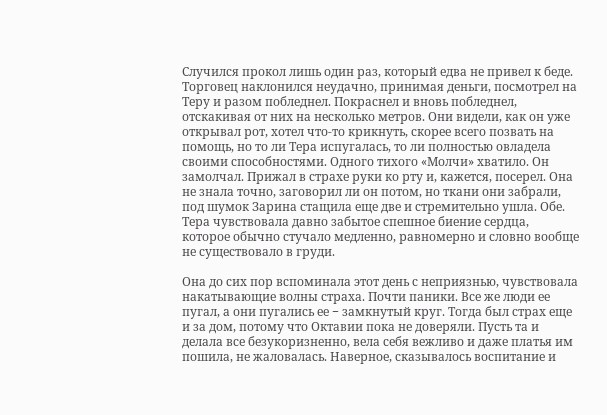Случился прокол лишь один раз, который едва не привел к беде. Торговец наклонился неудачно, принимая деньги, посмотрел на Теру и разом побледнел. Покраснел и вновь побледнел, отскакивая от них на несколько метров. Они видели, как он уже открывал рот, хотел что-то крикнуть, скорее всего позвать на помощь, но то ли Тера испугалась, то ли полностью овладела своими способностями. Одного тихого «Молчи» хватило. Он замолчал. Прижал в страхе руки ко рту и, кажется, посерел. Она не знала точно, заговорил ли он потом, но ткани они забрали, под шумок Зарина стащила еще две и стремительно ушла. Обе. Тера чувствовала давно забытое спешное биение сердца, которое обычно стучало медленно, равномерно и словно вообще не существовало в груди.

Она до сих пор вспоминала этот день с неприязнью, чувствовала накатывающие волны страха. Почти паники. Все же люди ее пугал, а они пугались ее − замкнутый круг. Тогда был страх еще и за дом, потому что Октавии пока не доверяли. Пусть та и делала все безукоризненно, вела себя вежливо и даже платья им пошила, не жаловалась. Наверное, сказывалось воспитание и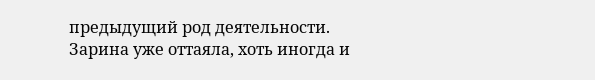предыдущий род деятельности. Зарина уже оттаяла, хоть иногда и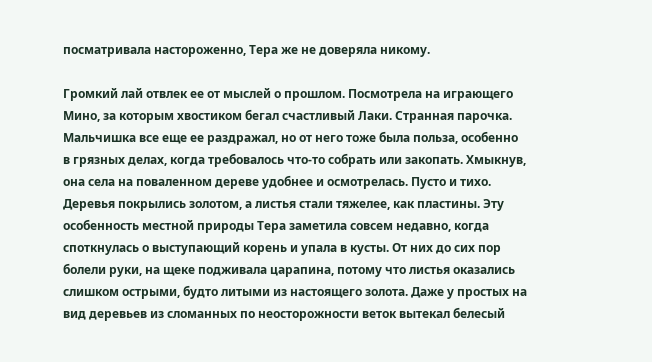посматривала настороженно, Тера же не доверяла никому.

Громкий лай отвлек ее от мыслей о прошлом. Посмотрела на играющего Мино, за которым хвостиком бегал счастливый Лаки. Странная парочка. Мальчишка все еще ее раздражал, но от него тоже была польза, особенно в грязных делах, когда требовалось что-то собрать или закопать. Хмыкнув, она села на поваленном дереве удобнее и осмотрелась. Пусто и тихо. Деревья покрылись золотом, а листья стали тяжелее, как пластины. Эту особенность местной природы Тера заметила совсем недавно, когда споткнулась о выступающий корень и упала в кусты. От них до сих пор болели руки, на щеке подживала царапина, потому что листья оказались слишком острыми, будто литыми из настоящего золота. Даже у простых на вид деревьев из сломанных по неосторожности веток вытекал белесый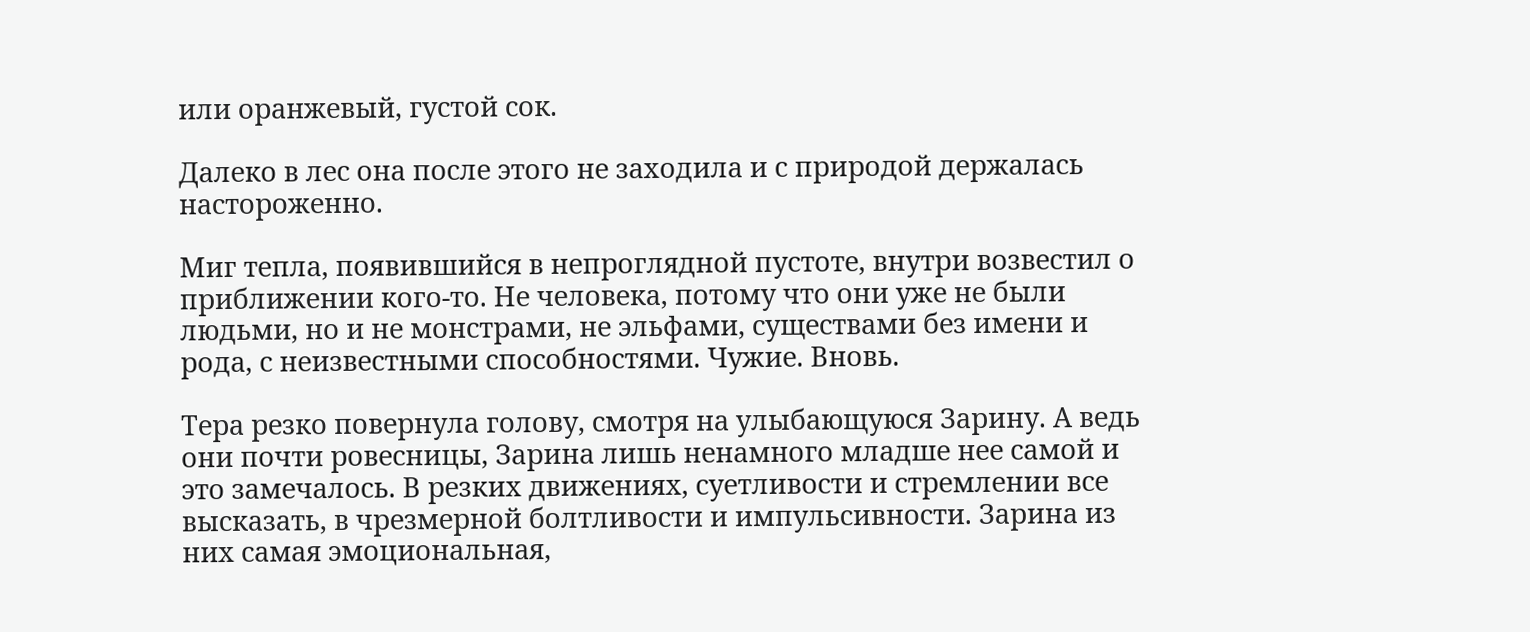или оранжевый, густой сок.

Далеко в лес она после этого не заходила и с природой держалась настороженно.

Миг тепла, появившийся в непроглядной пустоте, внутри возвестил о приближении кого-то. Не человека, потому что они уже не были людьми, но и не монстрами, не эльфами, существами без имени и рода, с неизвестными способностями. Чужие. Вновь.

Тера резко повернула голову, смотря на улыбающуюся Зарину. А ведь они почти ровесницы, Зарина лишь ненамного младше нее самой и это замечалось. В резких движениях, суетливости и стремлении все высказать, в чрезмерной болтливости и импульсивности. Зарина из них самая эмоциональная,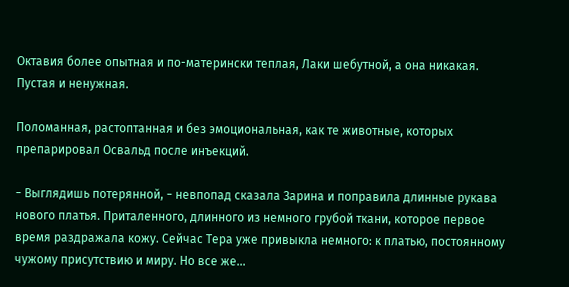Октавия более опытная и по-матерински теплая, Лаки шебутной, а она никакая. Пустая и ненужная.

Поломанная, растоптанная и без эмоциональная, как те животные, которых препарировал Освальд после инъекций.

− Выглядишь потерянной, − невпопад сказала Зарина и поправила длинные рукава нового платья. Приталенного, длинного из немного грубой ткани, которое первое время раздражала кожу. Сейчас Тера уже привыкла немного: к платью, постоянному чужому присутствию и миру. Но все же…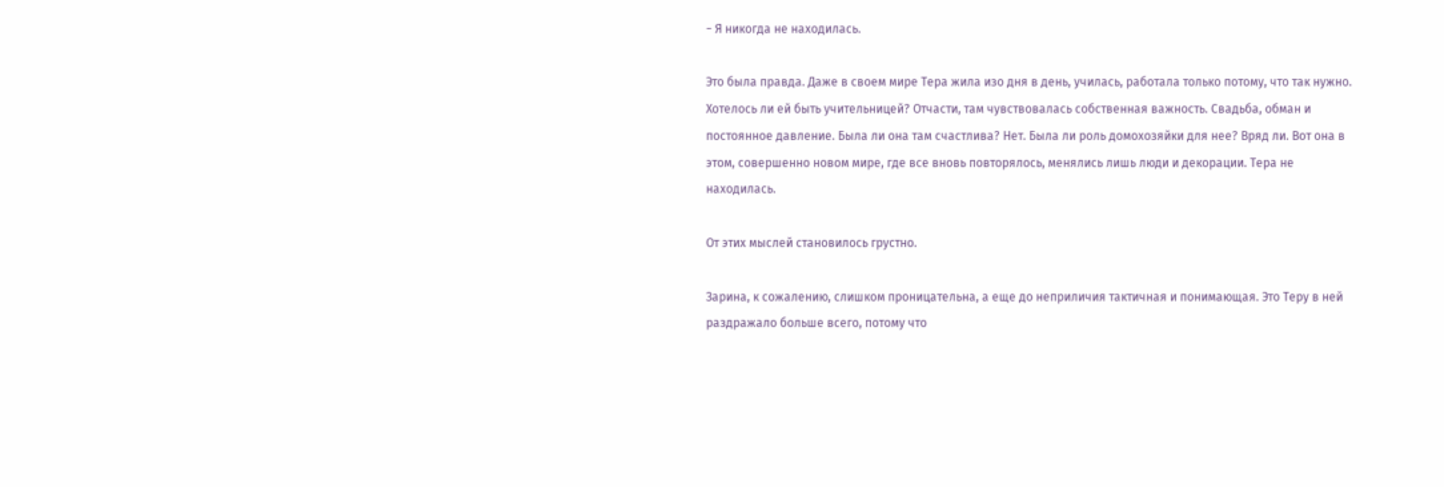− Я никогда не находилась.

Это была правда. Даже в своем мире Тера жила изо дня в день, училась, работала только потому, что так нужно. Хотелось ли ей быть учительницей? Отчасти, там чувствовалась собственная важность. Свадьба, обман и постоянное давление. Была ли она там счастлива? Нет. Была ли роль домохозяйки для нее? Вряд ли. Вот она в этом, совершенно новом мире, где все вновь повторялось, менялись лишь люди и декорации. Тера не находилась.

От этих мыслей становилось грустно.

Зарина, к сожалению, слишком проницательна, а еще до неприличия тактичная и понимающая. Это Теру в ней раздражало больше всего, потому что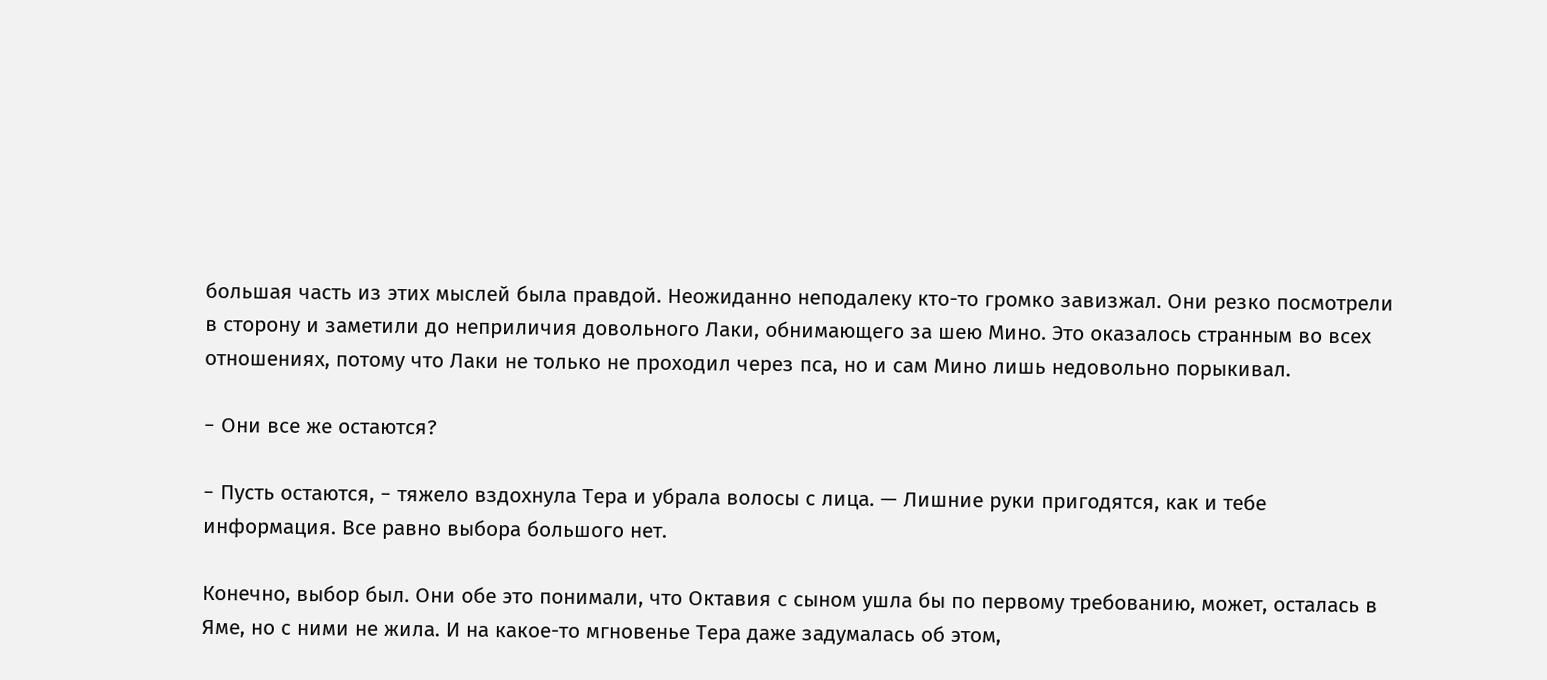большая часть из этих мыслей была правдой. Неожиданно неподалеку кто-то громко завизжал. Они резко посмотрели в сторону и заметили до неприличия довольного Лаки, обнимающего за шею Мино. Это оказалось странным во всех отношениях, потому что Лаки не только не проходил через пса, но и сам Мино лишь недовольно порыкивал.

− Они все же остаются?

− Пусть остаются, − тяжело вздохнула Тера и убрала волосы с лица. — Лишние руки пригодятся, как и тебе информация. Все равно выбора большого нет.

Конечно, выбор был. Они обе это понимали, что Октавия с сыном ушла бы по первому требованию, может, осталась в Яме, но с ними не жила. И на какое-то мгновенье Тера даже задумалась об этом,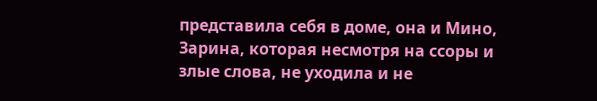представила себя в доме, она и Мино, Зарина, которая несмотря на ссоры и злые слова, не уходила и не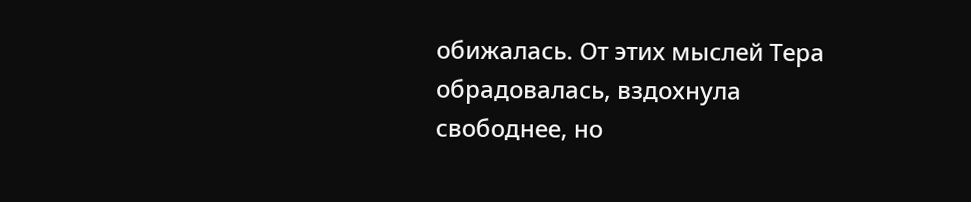обижалась. От этих мыслей Тера обрадовалась, вздохнула свободнее, но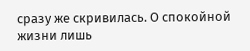сразу же скривилась. О спокойной жизни лишь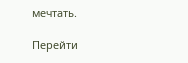мечтать.

Перейти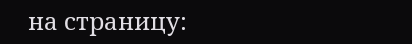на страницу: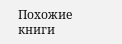Похожие книги